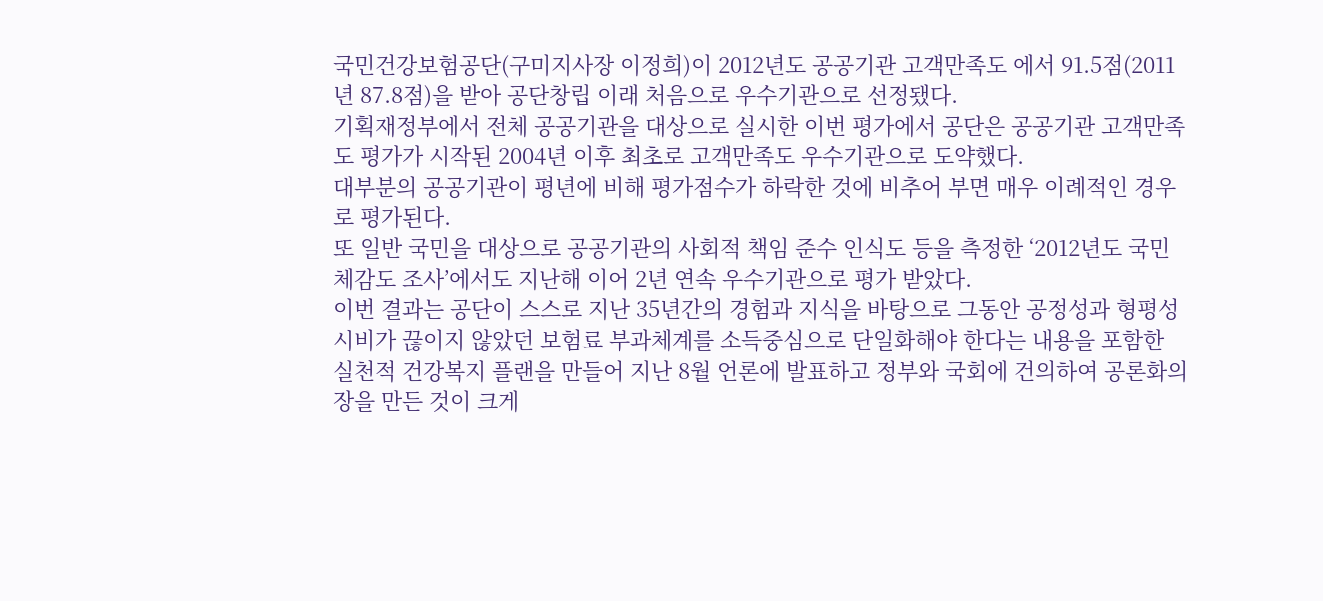국민건강보험공단(구미지사장 이정희)이 2012년도 공공기관 고객만족도 에서 91.5점(2011년 87.8점)을 받아 공단창립 이래 처음으로 우수기관으로 선정됐다.
기획재정부에서 전체 공공기관을 대상으로 실시한 이번 평가에서 공단은 공공기관 고객만족도 평가가 시작된 2004년 이후 최초로 고객만족도 우수기관으로 도약했다.
대부분의 공공기관이 평년에 비해 평가점수가 하락한 것에 비추어 부면 매우 이례적인 경우로 평가된다.
또 일반 국민을 대상으로 공공기관의 사회적 책임 준수 인식도 등을 측정한 ‘2012년도 국민체감도 조사’에서도 지난해 이어 2년 연속 우수기관으로 평가 받았다.
이번 결과는 공단이 스스로 지난 35년간의 경험과 지식을 바탕으로 그동안 공정성과 형평성 시비가 끊이지 않았던 보험료 부과체계를 소득중심으로 단일화해야 한다는 내용을 포함한 실천적 건강복지 플랜을 만들어 지난 8월 언론에 발표하고 정부와 국회에 건의하여 공론화의 장을 만든 것이 크게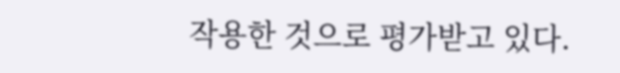작용한 것으로 평가받고 있다.